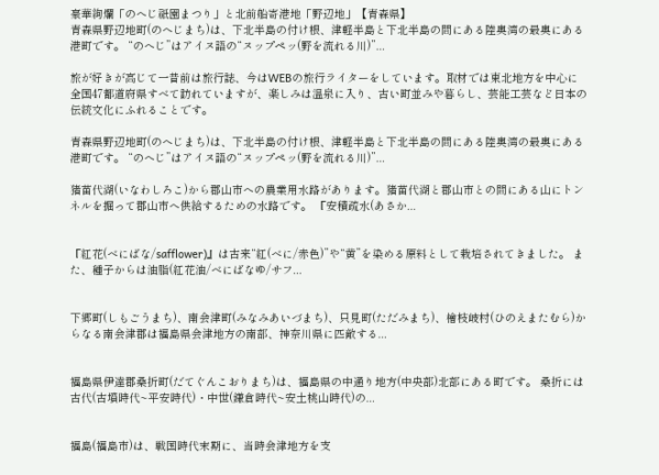豪華絢爛「のへじ祇園まつり」と北前船寄港地「野辺地」【青森県】
青森県野辺地町(のへじまち)は、下北半島の付け根、津軽半島と下北半島の間にある陸奥湾の最奥にある港町です。 “のへじ”はアイヌ語の“ヌップペッ(野を流れる川)”...

旅が好きが高じて一昔前は旅行誌、今はWEBの旅行ライターをしています。取材では東北地方を中心に全国47都道府県すべて訪れていますが、楽しみは温泉に入り、古い町並みや暮らし、芸能工芸など日本の伝統文化にふれることです。

青森県野辺地町(のへじまち)は、下北半島の付け根、津軽半島と下北半島の間にある陸奥湾の最奥にある港町です。 “のへじ”はアイヌ語の“ヌップペッ(野を流れる川)”...

猪苗代湖(いなわしろこ)から郡山市への農業用水路があります。猪苗代湖と郡山市との間にある山にトンネルを掘って郡山市へ供給するための水路です。 『安積疏水(あさか...


『紅花(べにばな/safflower)』は古来“紅(べに/赤色)”や“黄”を染める原料として栽培されてきました。 また、種子からは油脂(紅花油/べにばなゆ/サフ...


下郷町(しもごうまち)、南会津町(みなみあいづまち)、只見町(ただみまち)、檜枝岐村(ひのえまたむら)からなる南会津郡は福島県会津地方の南部、神奈川県に匹敵する...


福島県伊達郡桑折町(だてぐんこおりまち)は、福島県の中通り地方(中央部)北部にある町です。 桑折には古代(古墳時代~平安時代)・中世(鎌倉時代~安土桃山時代)の...


福島(福島市)は、戦国時代末期に、当時会津地方を支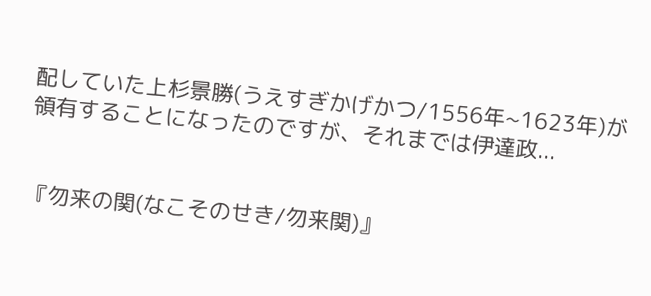配していた上杉景勝(うえすぎかげかつ/1556年~1623年)が領有することになったのですが、それまでは伊達政...


『勿来の関(なこそのせき/勿来関)』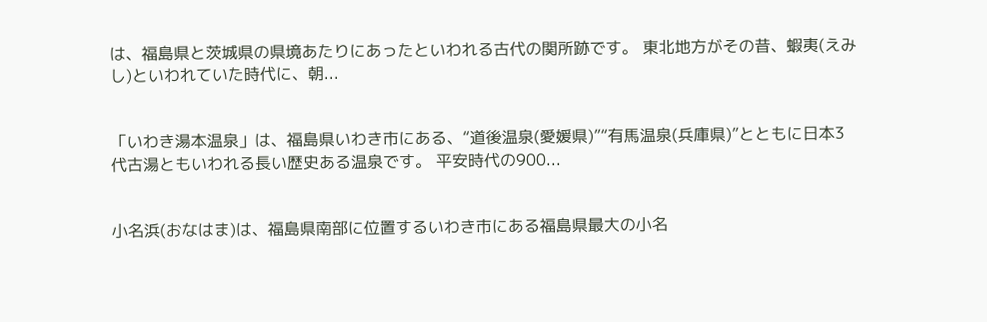は、福島県と茨城県の県境あたりにあったといわれる古代の関所跡です。 東北地方がその昔、蝦夷(えみし)といわれていた時代に、朝...


「いわき湯本温泉」は、福島県いわき市にある、“道後温泉(愛媛県)”“有馬温泉(兵庫県)”とともに日本3代古湯ともいわれる長い歴史ある温泉です。 平安時代の900...


小名浜(おなはま)は、福島県南部に位置するいわき市にある福島県最大の小名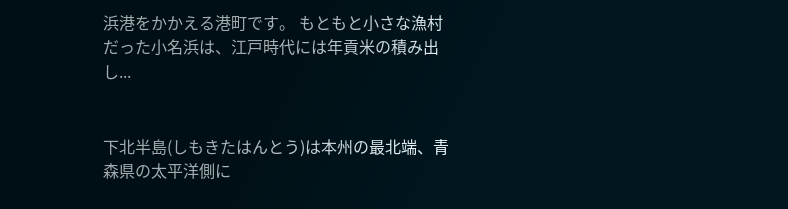浜港をかかえる港町です。 もともと小さな漁村だった小名浜は、江戸時代には年貢米の積み出し...


下北半島(しもきたはんとう)は本州の最北端、青森県の太平洋側に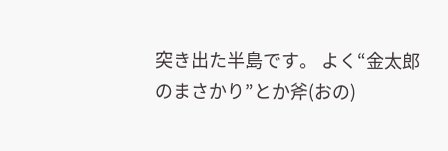突き出た半島です。 よく“金太郎のまさかり”とか斧(おの)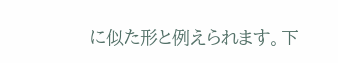に似た形と例えられます。下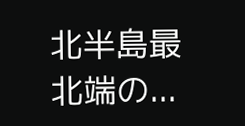北半島最北端の...